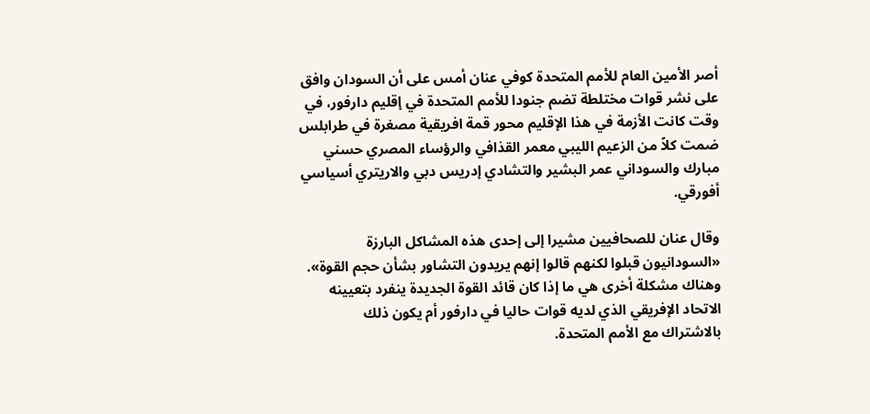أصر الأمين العام للأمم المتحدة كوفي عنان أمس على أن السودان وافق على نشر قوات مختلطة تضم جنودا للأمم المتحدة في إقليم دارفور، في وقت كانت الأزمة في هذا الإقليم محور قمة افريقية مصغرة في طرابلس ضمت كلاً من الزعيم الليبي معمر القذافي والرؤساء المصري حسني مبارك والسوداني عمر البشير والتشادي إدريس دبي والاريتري أسياسي أفورقي.

وقال عنان للصحافيين مشيرا إلى إحدى هذه المشاكل البارزة «السودانيون قبلوا لكنهم قالوا إنهم يريدون التشاور بشأن حجم القوة». وهناك مشكلة أخرى هي ما إذا كان قائد القوة الجديدة ينفرد بتعيينه الاتحاد الإفريقي الذي لديه قوات حاليا في دارفور أم يكون ذلك بالاشتراك مع الأمم المتحدة.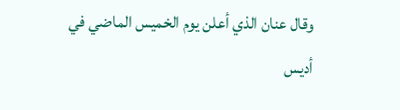وقال عنان الذي أعلن يوم الخميس الماضي في أديس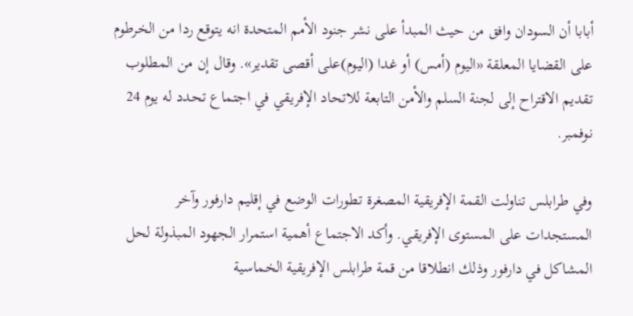أبابا أن السودان وافق من حيث المبدأ على نشر جنود الأمم المتحدة انه يتوقع ردا من الخرطوم على القضايا المعلقة «اليوم (أمس) أو غدا (اليوم)على أقصى تقدير». وقال إن من المطلوب تقديم الاقتراح إلى لجنة السلم والأمن التابعة للاتحاد الإفريقي في اجتماع تحدد له يوم 24 نوفمبر.

وفي طرابلس تناولت القمة الإفريقية المصغرة تطورات الوضع في إقليم دارفور وآخر المستجدات على المستوى الإفريقي. وأكد الاجتماع أهمية استمرار الجهود المبذولة لحل المشاكل في دارفور وذلك انطلاقا من قمة طرابلس الإفريقية الخماسية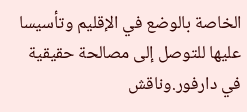الخاصة بالوضع في الإقليم وتأسيسا عليها للتوصل إلى مصالحة حقيقية في دارفور.وناقش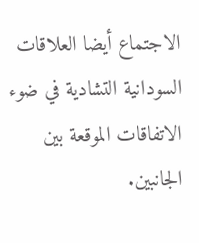الاجتماع أيضا العلاقات السودانية التشادية في ضوء الاتفاقات الموقعة بين الجانبين.